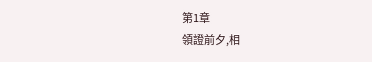第1章
領證前夕,相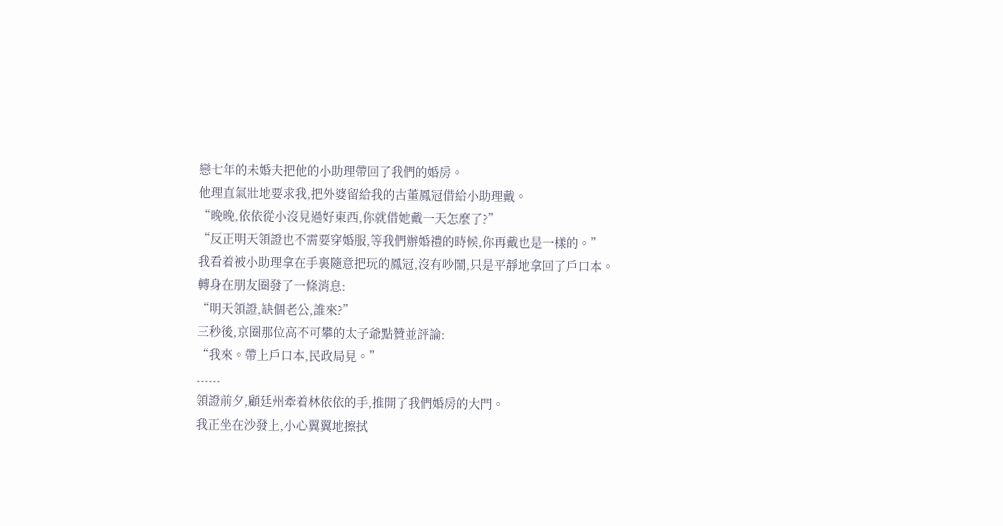戀七年的未婚夫把他的小助理帶回了我們的婚房。
他理直氣壯地要求我,把外婆留給我的古董鳳冠借給小助理戴。
“晚晚,依依從小沒見過好東西,你就借她戴一天怎麼了?”
“反正明天領證也不需要穿婚服,等我們辦婚禮的時候,你再戴也是一樣的。”
我看着被小助理拿在手裏隨意把玩的鳳冠,沒有吵鬧,只是平靜地拿回了戶口本。
轉身在朋友圈發了一條消息:
“明天領證,缺個老公,誰來?”
三秒後,京圈那位高不可攀的太子爺點贊並評論:
“我來。帶上戶口本,民政局見。”
......
領證前夕,顧廷州牽着林依依的手,推開了我們婚房的大門。
我正坐在沙發上,小心翼翼地擦拭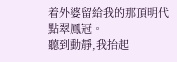着外婆留給我的那頂明代點翠鳳冠。
聽到動靜,我抬起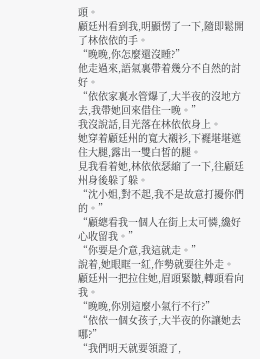頭。
顧廷州看到我,明顯愣了一下,隨即鬆開了林依依的手。
“晚晚,你怎麼還沒睡?”
他走過來,語氣裏帶着幾分不自然的討好。
“依依家裏水管爆了,大半夜的沒地方去,我帶她回來借住一晚。”
我沒說話,目光落在林依依身上。
她穿着顧廷州的寬大襯衫,下襬堪堪遮住大腿,露出一雙白皙的腿。
見我看着她,林依依瑟縮了一下,往顧廷州身後躲了躲。
“沈小姐,對不起,我不是故意打擾你們的。”
“顧總看我一個人在街上太可憐,纔好心收留我。”
“你要是介意,我這就走。”
說着,她眼眶一紅,作勢就要往外走。
顧廷州一把拉住她,眉頭緊皺,轉頭看向我。
“晚晚,你別這麼小氣行不行?”
“依依一個女孩子,大半夜的你讓她去哪?”
“我們明天就要領證了,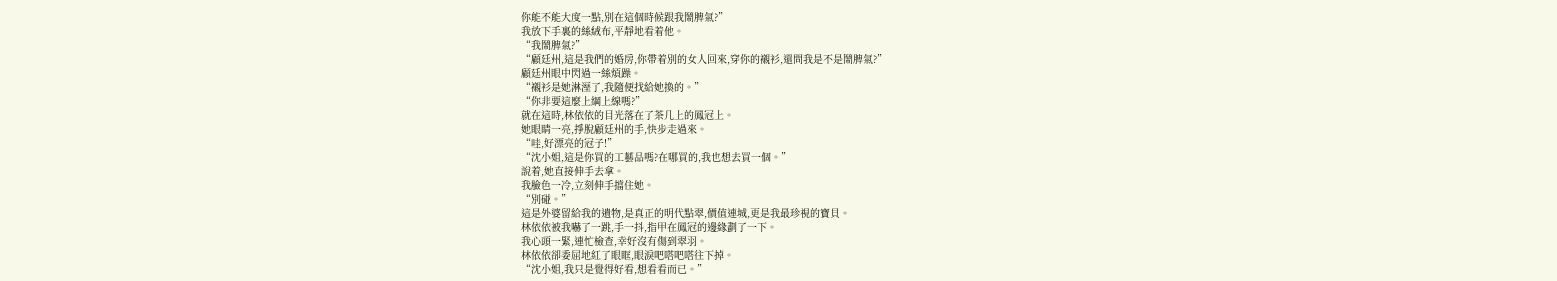你能不能大度一點,別在這個時候跟我鬧脾氣?”
我放下手裏的絲絨布,平靜地看着他。
“我鬧脾氣?”
“顧廷州,這是我們的婚房,你帶着別的女人回來,穿你的襯衫,還問我是不是鬧脾氣?”
顧廷州眼中閃過一絲煩躁。
“襯衫是她淋溼了,我隨便找給她換的。”
“你非要這麼上綱上線嗎?”
就在這時,林依依的目光落在了茶几上的鳳冠上。
她眼睛一亮,掙脫顧廷州的手,快步走過來。
“哇,好漂亮的冠子!”
“沈小姐,這是你買的工藝品嗎?在哪買的,我也想去買一個。”
說着,她直接伸手去拿。
我臉色一冷,立刻伸手擋住她。
“別碰。”
這是外婆留給我的遺物,是真正的明代點翠,價值連城,更是我最珍視的寶貝。
林依依被我嚇了一跳,手一抖,指甲在鳳冠的邊緣劃了一下。
我心頭一緊,連忙檢查,幸好沒有傷到翠羽。
林依依卻委屈地紅了眼眶,眼淚吧嗒吧嗒往下掉。
“沈小姐,我只是覺得好看,想看看而已。”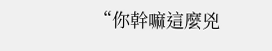“你幹嘛這麼兇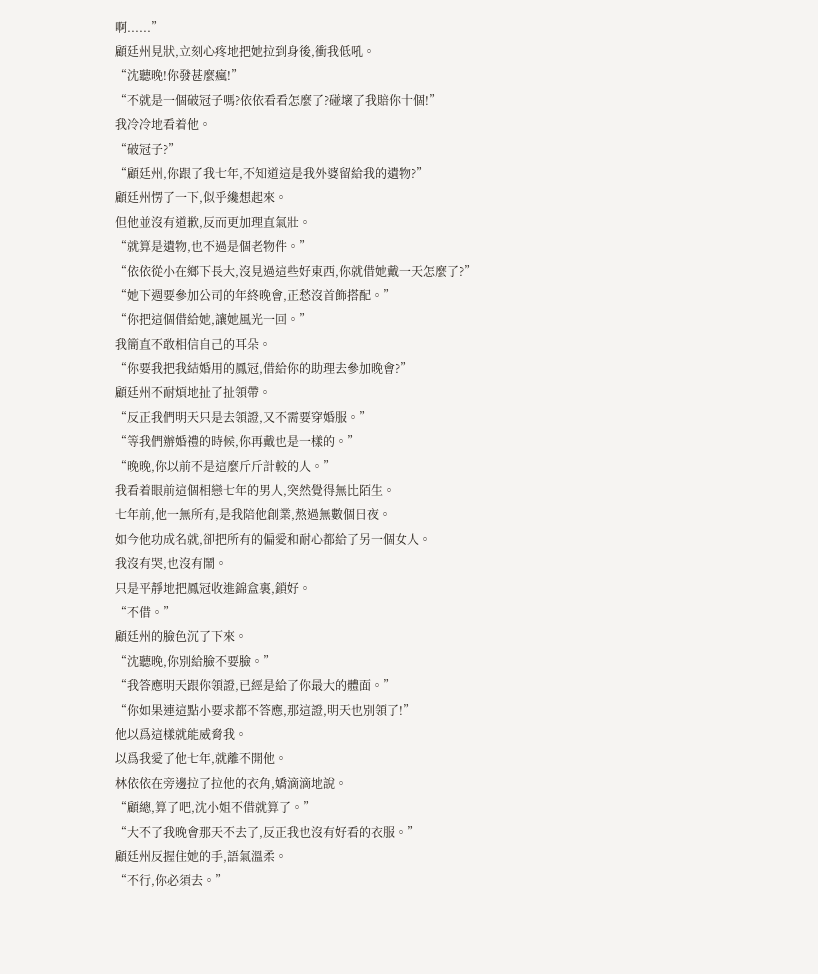啊......”
顧廷州見狀,立刻心疼地把她拉到身後,衝我低吼。
“沈聽晚!你發甚麼瘋!”
“不就是一個破冠子嗎?依依看看怎麼了?碰壞了我賠你十個!”
我冷冷地看着他。
“破冠子?”
“顧廷州,你跟了我七年,不知道這是我外婆留給我的遺物?”
顧廷州愣了一下,似乎纔想起來。
但他並沒有道歉,反而更加理直氣壯。
“就算是遺物,也不過是個老物件。”
“依依從小在鄉下長大,沒見過這些好東西,你就借她戴一天怎麼了?”
“她下週要參加公司的年終晚會,正愁沒首飾搭配。”
“你把這個借給她,讓她風光一回。”
我簡直不敢相信自己的耳朵。
“你要我把我結婚用的鳳冠,借給你的助理去參加晚會?”
顧廷州不耐煩地扯了扯領帶。
“反正我們明天只是去領證,又不需要穿婚服。”
“等我們辦婚禮的時候,你再戴也是一樣的。”
“晚晚,你以前不是這麼斤斤計較的人。”
我看着眼前這個相戀七年的男人,突然覺得無比陌生。
七年前,他一無所有,是我陪他創業,熬過無數個日夜。
如今他功成名就,卻把所有的偏愛和耐心都給了另一個女人。
我沒有哭,也沒有鬧。
只是平靜地把鳳冠收進錦盒裏,鎖好。
“不借。”
顧廷州的臉色沉了下來。
“沈聽晚,你別給臉不要臉。”
“我答應明天跟你領證,已經是給了你最大的體面。”
“你如果連這點小要求都不答應,那這證,明天也別領了!”
他以爲這樣就能威脅我。
以爲我愛了他七年,就離不開他。
林依依在旁邊拉了拉他的衣角,嬌滴滴地說。
“顧總,算了吧,沈小姐不借就算了。”
“大不了我晚會那天不去了,反正我也沒有好看的衣服。”
顧廷州反握住她的手,語氣溫柔。
“不行,你必須去。”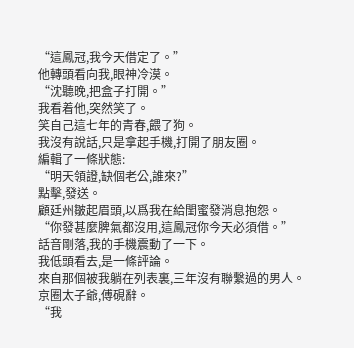“這鳳冠,我今天借定了。”
他轉頭看向我,眼神冷漠。
“沈聽晚,把盒子打開。”
我看着他,突然笑了。
笑自己這七年的青春,餵了狗。
我沒有說話,只是拿起手機,打開了朋友圈。
編輯了一條狀態:
“明天領證,缺個老公,誰來?”
點擊,發送。
顧廷州皺起眉頭,以爲我在給閨蜜發消息抱怨。
“你發甚麼脾氣都沒用,這鳳冠你今天必須借。”
話音剛落,我的手機震動了一下。
我低頭看去,是一條評論。
來自那個被我躺在列表裏,三年沒有聯繫過的男人。
京圈太子爺,傅硯辭。
“我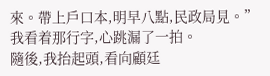來。帶上戶口本,明早八點,民政局見。”
我看着那行字,心跳漏了一拍。
隨後,我抬起頭,看向顧廷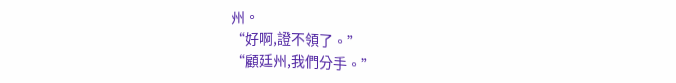州。
“好啊,證不領了。”
“顧廷州,我們分手。”